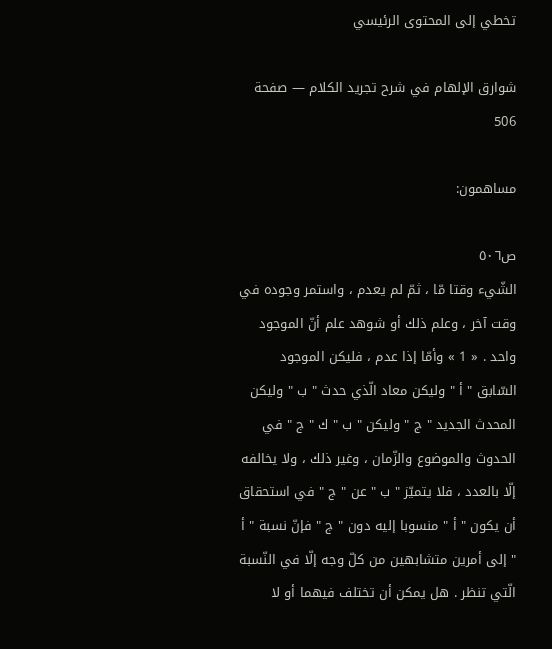تخطي إلى المحتوى الرئيسي

شوارق الإلهام في شرح تجريد الكلام — صفحة 506

مساهمون:

ص٥٠٦
الشّيء وقتا مّا ، ثمّ لم يعدم ، واستمر وجوده في وقت آخر ، وعلم ذلك أو شوهد علم أنّ الموجود واحد . « 1 » وأمّا إذا عدم ، فليكن الموجود السّابق " أ " وليكن معاد الّذي حدث " ب " وليكن المحدث الجديد " ج " وليكن " ب " ك " ج " في الحدوث والموضوع والزّمان ، وغير ذلك ، ولا يخالفه إلّا بالعدد ، فلا يتميّز " ب " عن " ج " في استحقاق أن يكون " أ " منسوبا إليه دون " ج " فإنّ نسبة " أ " إلى أمرين متشابهين من كلّ وجه إلّا في النّسبة الّتي تنظر . هل يمكن أن تختلف فيهما أو لا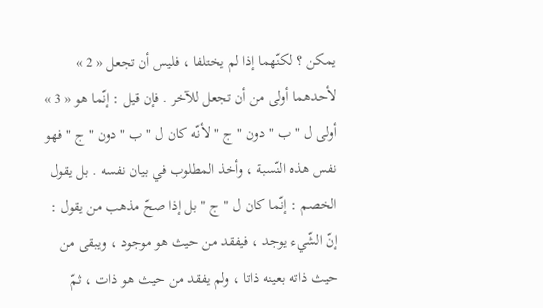يمكن ؟ لكنّهما إذا لم يختلفا ، فليس أن تجعل « 2 » لأحدهما أولى من أن تجعل للآخر . فإن قيل : إنّما هو « 3 » أولى ل " ب " دون " ج " لأنّه كان ل " ب " دون " ج " فهو نفس هذه النّسبة ، وأخذ المطلوب في بيان نفسه . بل يقول الخصم : إنّما كان ل " ج " بل إذا صحّ مذهب من يقول : إنّ الشّيء يوجد ، فيفقد من حيث هو موجود ، ويبقى من حيث ذاته بعينه ذاتا ، ولم يفقد من حيث هو ذات ، ثمّ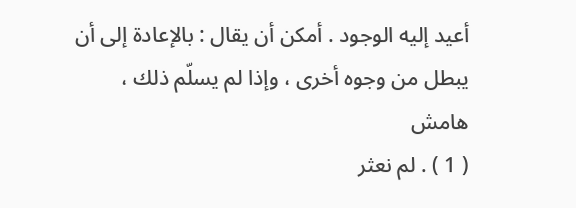أعيد إليه الوجود . أمكن أن يقال : بالإعادة إلى أن يبطل من وجوه أخرى ، وإذا لم يسلّم ذلك ،
هامش
( 1 ) . لم نعثر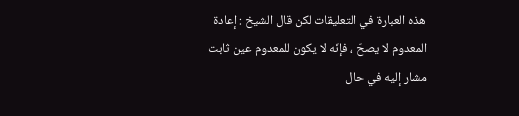هذه العبارة في التعليقات لكن قال الشيخ : إعادة المعدوم لا يصحّ ، فإنّه لا يكون للمعدوم عين ثابت مشار إليه في حال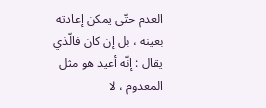العدم حتّى يمكن إعادته بعينه ، بل إن كان فالّذي يقال : إنّه أعيد هو مثل المعدوم ، لا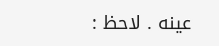عينه . لاحظ :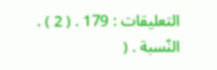التعليقات : 179 . ( 2 ) . النّسبة . (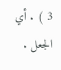3 ) . أي الجعل .